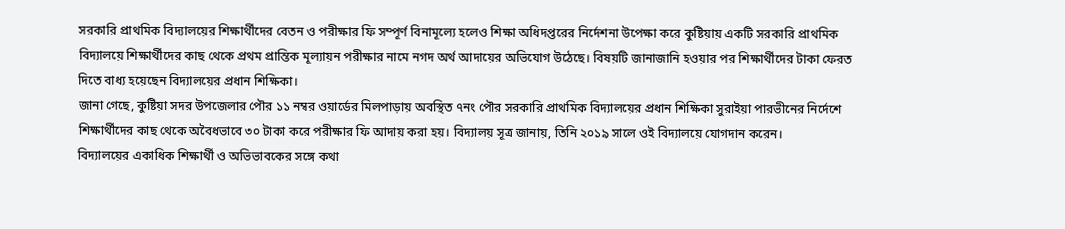সরকারি প্রাথমিক বিদ্যালয়ের শিক্ষার্থীদের বেতন ও পরীক্ষার ফি সম্পূর্ণ বিনামূল্যে হলেও শিক্ষা অধিদপ্তরের নির্দেশনা উপেক্ষা করে কুষ্টিয়ায় একটি সরকারি প্রাথমিক বিদ্যালয়ে শিক্ষার্থীদের কাছ থেকে প্রথম প্রান্তিক মূল্যায়ন পরীক্ষার নামে নগদ অর্থ আদায়ের অভিযোগ উঠেছে। বিষয়টি জানাজানি হওয়ার পর শিক্ষার্থীদের টাকা ফেরত দিতে বাধ্য হয়েছেন বিদ্যালয়ের প্রধান শিক্ষিকা।
জানা গেছে, কুষ্টিয়া সদর উপজেলার পৌর ১১ নম্বর ওয়ার্ডের মিলপাড়ায় অবস্থিত ৭নং পৌর সরকারি প্রাথমিক বিদ্যালয়ের প্রধান শিক্ষিকা সুরাইয়া পারভীনের নির্দেশে শিক্ষার্থীদের কাছ থেকে অবৈধভাবে ৩০ টাকা করে পরীক্ষার ফি আদায় করা হয়। বিদ্যালয় সূত্র জানায়, তিনি ২০১৯ সালে ওই বিদ্যালয়ে যোগদান করেন।
বিদ্যালয়ের একাধিক শিক্ষার্থী ও অভিভাবকের সঙ্গে কথা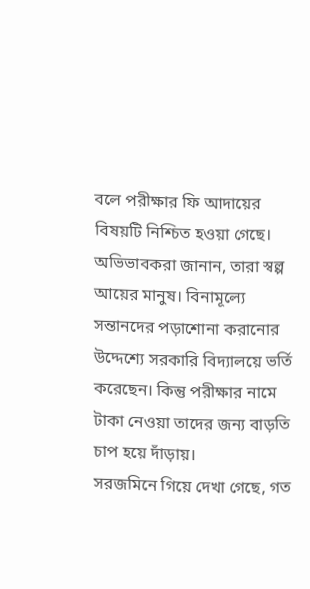বলে পরীক্ষার ফি আদায়ের বিষয়টি নিশ্চিত হওয়া গেছে। অভিভাবকরা জানান, তারা স্বল্প আয়ের মানুষ। বিনামূল্যে সন্তানদের পড়াশোনা করানোর উদ্দেশ্যে সরকারি বিদ্যালয়ে ভর্তি করেছেন। কিন্তু পরীক্ষার নামে টাকা নেওয়া তাদের জন্য বাড়তি চাপ হয়ে দাঁড়ায়।
সরজমিনে গিয়ে দেখা গেছে, গত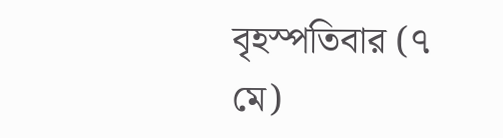বৃহস্পতিবার (৭ মে)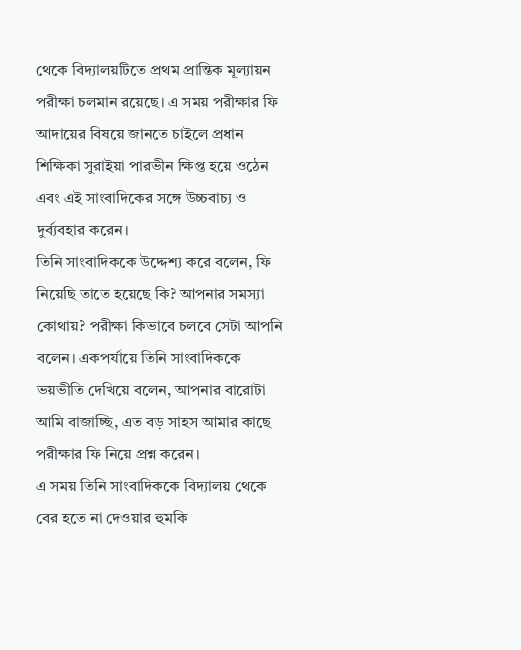থেকে বিদ্যালয়টিতে প্রথম প্রান্তিক মূল্যায়ন পরীক্ষা চলমান রয়েছে। এ সময় পরীক্ষার ফি আদায়ের বিষয়ে জানতে চাইলে প্রধান শিক্ষিকা সুরাইয়া পারভীন ক্ষিপ্ত হয়ে ওঠেন এবং এই সাংবাদিকের সঙ্গে উচ্চবাচ্য ও দুর্ব্যবহার করেন।
তিনি সাংবাদিককে উদ্দেশ্য করে বলেন, ফি নিয়েছি তাতে হয়েছে কি? আপনার সমস্যা কোথায়? পরীক্ষা কিভাবে চলবে সেটা আপনি বলেন। একপর্যায়ে তিনি সাংবাদিককে ভয়ভীতি দেখিয়ে বলেন, আপনার বারোটা আমি বাজাচ্ছি, এত বড় সাহস আমার কাছে পরীক্ষার ফি নিয়ে প্রশ্ন করেন।
এ সময় তিনি সাংবাদিককে বিদ্যালয় থেকে বের হতে না দেওয়ার হুমকি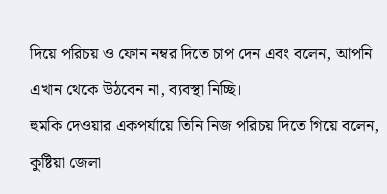দিয়ে পরিচয় ও ফোন নম্বর দিতে চাপ দেন এবং বলেন, আপনি এখান থেকে উঠবেন না, ব্যবস্থা নিচ্ছি।
হুমকি দেওয়ার একপর্যায়ে তিনি নিজ পরিচয় দিতে গিয়ে বলেন, কুষ্টিয়া জেলা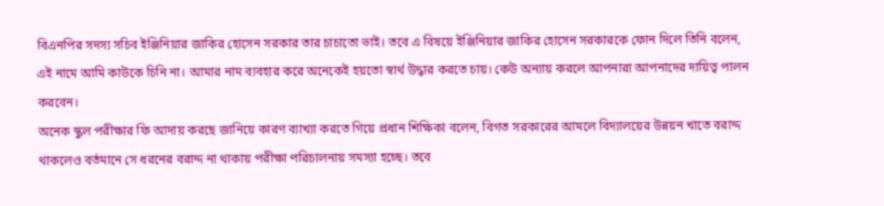বিএনপির সদস্য সচিব ইঞ্জিনিয়ার জাকির হোসেন সরকার তার চাচাতো ভাই। তবে এ বিষয়ে ইঞ্জিনিয়ার জাকির হোসেন সরকারকে ফোন দিলে তিনি বলেন, এই নামে আমি কাউকে চিনি না। আমার নাম ব্যবহার করে অনেকেই হয়তো স্বার্থ উদ্ধার করতে চায়। কেউ অন্যায় করলে আপনারা আপনাদের দায়িত্ব পালন করবেন।
অনেক স্কুল পরীক্ষার ফি আদায় করছে জানিয়ে কারণ ব্যাখ্যা করতে গিয়ে প্রধান শিক্ষিকা বলেন, বিগত সরকারের আমলে বিদ্যালয়ের উন্নয়ন খাতে বরাদ্দ থাকলেও বর্তমানে সে ধরনের বরাদ্দ না থাকায় পরীক্ষা পরিচালনায় সমস্যা হচ্ছে। তবে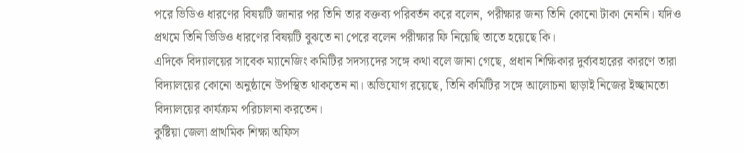পরে ভিডিও ধারণের বিষয়টি জানার পর তিনি তার বক্তব্য পরিবর্তন করে বলেন, পরীক্ষার জন্য তিনি কোনো টাকা নেননি। যদিও প্রথমে তিনি ভিডিও ধারণের বিষয়টি বুঝতে না পেরে বলেন পরীক্ষার ফি নিয়েছি তাতে হয়েছে কি।
এদিকে বিদ্যালয়ের সাবেক ম্যানেজিং কমিটির সদস্যদের সঙ্গে কথা বলে জানা গেছে, প্রধান শিক্ষিকার দুর্ব্যবহারের কারণে তারা বিদ্যালয়ের কোনো অনুষ্ঠানে উপস্থিত থাকতেন না। অভিযোগ রয়েছে, তিনি কমিটির সঙ্গে আলোচনা ছাড়াই নিজের ইচ্ছামতো বিদ্যালয়ের কার্যক্রম পরিচালনা করতেন।
কুষ্টিয়া জেলা প্রাথমিক শিক্ষা অফিস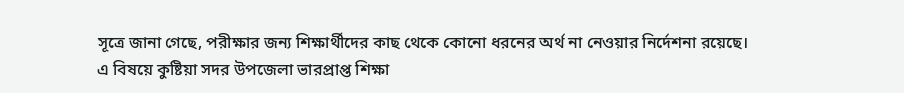সূত্রে জানা গেছে, পরীক্ষার জন্য শিক্ষার্থীদের কাছ থেকে কোনো ধরনের অর্থ না নেওয়ার নির্দেশনা রয়েছে।
এ বিষয়ে কুষ্টিয়া সদর উপজেলা ভারপ্রাপ্ত শিক্ষা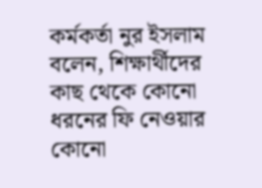কর্মকর্তা নুর ইসলাম বলেন, শিক্ষার্থীদের কাছ থেকে কোনো ধরনের ফি নেওয়ার কোনো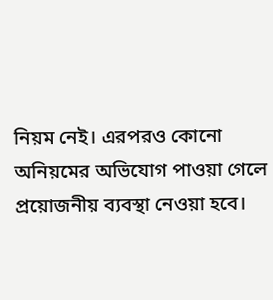নিয়ম নেই। এরপরও কোনো অনিয়মের অভিযোগ পাওয়া গেলে প্রয়োজনীয় ব্যবস্থা নেওয়া হবে।